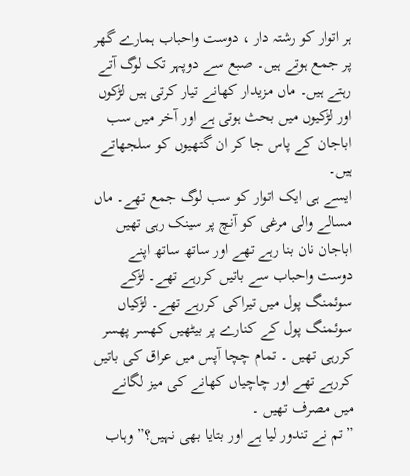ہر اتوار کو رشتہ دار ، دوست واحباب ہمارے گھر پر جمع ہوتے ہیں۔ صبع سے دوپہر تک لوگ آتے رہتے ہیں۔ ماں مزیدار کھانے تیار کرتی ہیں لڑکوں اور لڑکیوں میں بحث ہوتی ہے اور آخر میں سب اباجان کے پاس جا کر ان گتھیوں کو سلجھاتے ہیں۔
ایسے ہی ایک اتوار کو سب لوگ جمع تھے۔ ماں مسالے والی مرغی کو آنچ پر سینک رہی تھیں اباجان نان بنا رہے تھے اور ساتھ ساتھ اپنے دوست واحباب سے باتیں کررہے تھے۔ لڑکے سوئمنگ پول میں تیراکی کررہے تھے۔ لڑکیاں سوئمنگ پول کے کنارے پر بیٹھیں کھسر پھسر کررہی تھیں ۔ تمام چچا آپس میں عراق کی باتیں کررہے تھے اور چاچیاں کھانے کی میز لگانے میں مصرف تھیں ۔
” تم نے تندور لیا ہے اور بتایا بھی نہیں؟” وہاب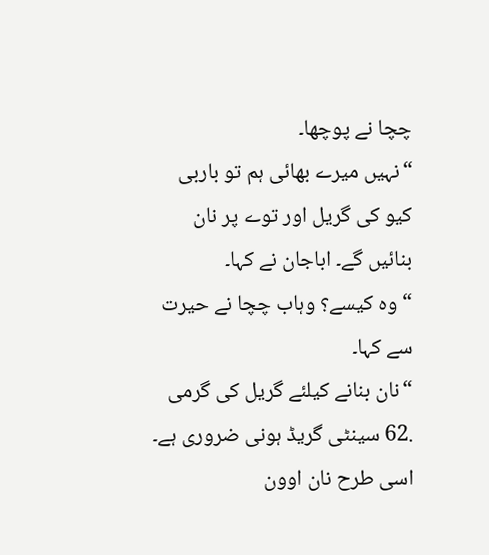چچا نے پوچھا۔
“نہیں میرے بھائی ہم تو باربی کیو کی گریل اور توے پر نان بنائیں گے۔ اباجان نے کہا۔
“وہ کیسے؟ وہاب چچا نے حیرت سے کہا۔
“نان بنانے کیلئے گریل کی گرمی .62 سینٹی گریڈ ہونی ضروری ہے۔ اسی طرح نان اوون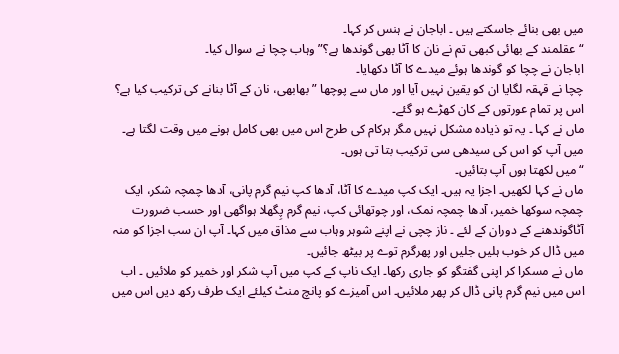میں بھی بنائے جاسکتے ہیں ۔ اباجان نے ہنس کر کہا۔
“عقلمند کے بھائی کبھی تم نے نان کا آٹا بھی گوندھا ہے؟” وہاب چچا نے سوال کیا۔
اباجان نے چچا کو گوندھا ہوئے میدے کا آٹا دکھایا۔
چچا نے قہقہ لگایا ان کو یقین نہیں آیا اور ماں سے پوچھا ” بھابھی، نان کے آٹا بنانے کی ترکیب کیا ہے؟
اس پر تمام عورتوں کے کان کھڑے ہو گئے۔
ماں نے کہا ۔ یہ تو ذیادہ مشکل نہیں مگر ہرکام کی طرح اس میں بھی کامل ہونے میں وقت لگتا ہے۔ میں آپ کو اس کی سیدھی سی ترکیب بتا تی ہوں۔
“میں لکھتا ہوں آپ بتائیں۔
ماں نے کہا لکھیں۔ اجزا یہ ہیں۔ ایک کپ میدے کا آٹا، آدھا کپ نیم گرم پانی، آدھا چمچہ شکر، ایک چمچہ سوکھا خمیر، آدھا چمچہ نمک، اور چوتھائی کپ، نیم گرم پِگھلا ہواگھی اور حسب ضرورت آٹاگوندھنے کے دوران کے لئے ۔ ناز چچی نے اپنے شوہر وہاب سے مذاق میں کہا۔ آپ ان سب اجزا کو منہ میں ڈال کر خوب ہلیں جلیں اور پھرگرم توے پر بیٹھ جائیں۔
ماں نے مسکرا کر اپنی گفتگو کو جاری رکھا۔ ایک ناپ کے کپ میں آپ شکر اور خمیر کو ملائیں ۔ اب اس میں نیم گرم پانی ڈال کر پھر ملائیں۔ اس آمیزے کو پانچ منٹ کیلئے ایک طرف رکھ دیں اس میں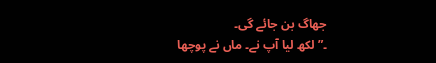جھاگ بن جائے گی۔
۔”لکھ لیا آپ نے۔ ماں نے پوچھا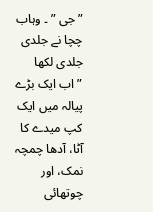” جی ” ۔ وہاب چچا نے جلدی جلدی لکھا
” اب ایک بڑے پیالہ میں ایک کپ میدے کا آٹا، آدھا چمچہ نمک، اور چوتھائی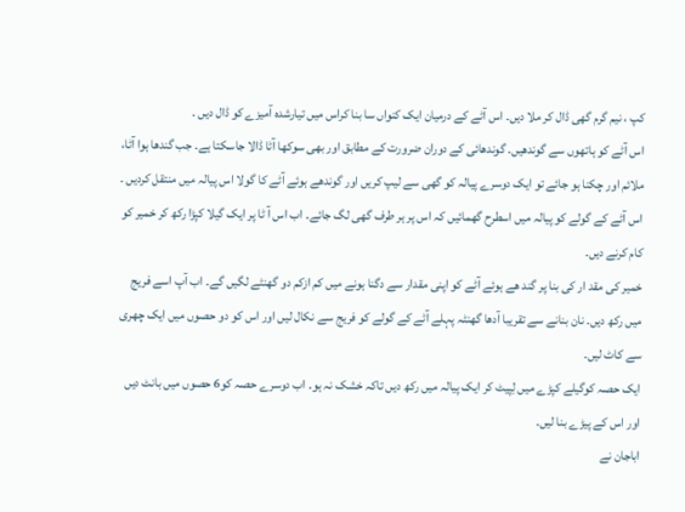کپ ، نیم گرم گھی ڈال کر ملا دیں۔ اس آٹے کے درمیان ایک کنواں سا بنا کراس میں تیارشدہ آمیزے کو ڈال دیں ۔
اس آٹے کو ہاتھوں سے گوندھیں۔ گوندھائی کے دوران ضرورت کے مطابق اور بھی سوکھا آٹا ڈالا جاسکتا ہے۔ جب گندھا ہوا آٹا، ملائم اور چکنا ہو جائے تو ایک دوسرے پیالہ کو گھی سے لیپ کریں اور گوندھے ہوئے آٹے کا گولا اس پیالہ میں منتقل کردیں ۔
اس آٹے کے گولے کو پیالہ میں اسطرح گھمائیں کہ اس پر ہر طرف گھی لگ جائے۔ اب اس آ ٹا پر ایک گیلا کپڑا رکھ کر خمیر کو کام کرنے دیں۔
خمیر کی مقد ار کی بنا پر گند ھے ہوئے آٹے کو اپنی مقدار سے دگنا ہونے میں کم ازکم دو گھنٹے لگیں گے۔ اب آپ اسے فریج میں رکھ دیں۔ نان بنانے سے تقریبا آدھا گھنٹہ پہلے آٹے کے گولے کو فریج سے نکال لیں اور اس کو دو حصوں میں ایک چھری سے کاٹ لیں۔
ایک حصہ کوگیلے کپڑے میں لِپیٹ کر ایک پیالہ میں رکھ دیں تاکہ خشک نہ ہو۔ اب دوسرے حصہ کو6 حصوں میں بانٹ دیں اور اس کے پیڑے بنا لیں۔
اباجان نے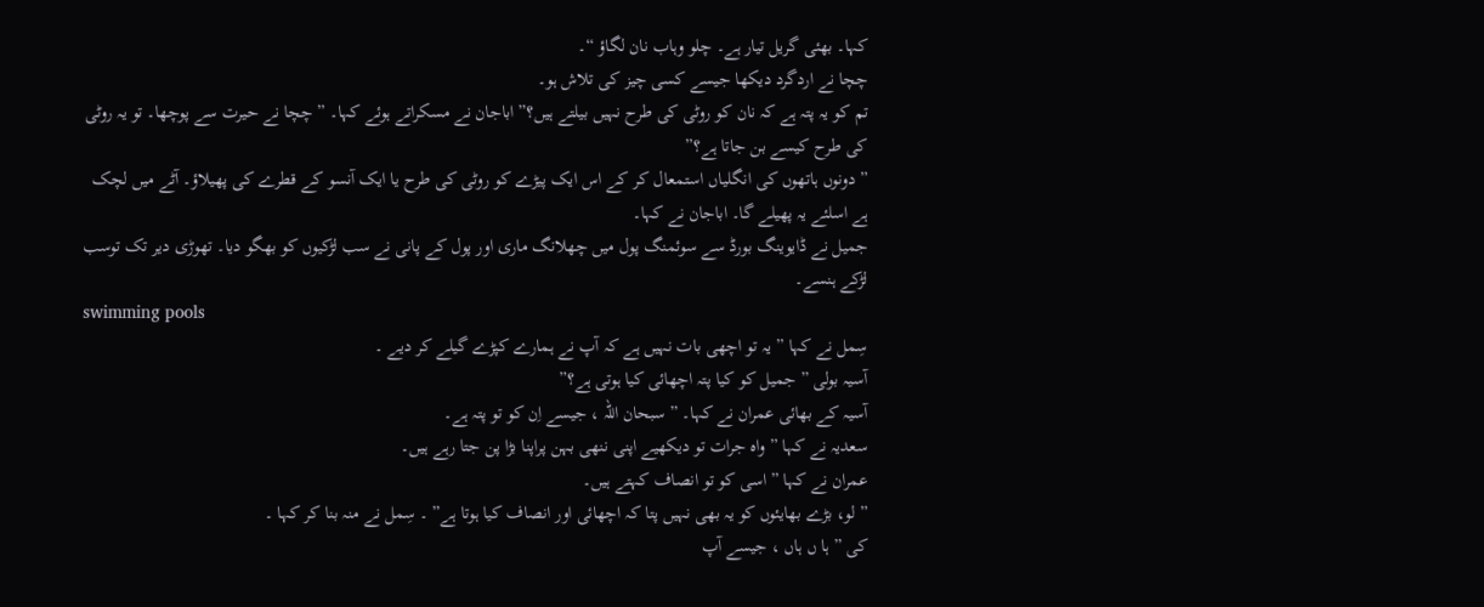کہا۔ بھئی گریل تیار ہے۔ چلو وہاب نان لگاؤ “۔
چچا نے اردگرد دیکھا جیسے کسی چیز کی تلاش ہو۔
تم کو یہ پتہ ہے کہ نان کو روٹی کی طرح نہیں بیلتے ہیں؟” اباجان نے مسکراتے ہوئے کہا۔ ” چچا نے حیرت سے پوچھا۔ تو یہ روٹی کی طرح کیسے بن جاتا ہے؟”
” دونوں ہاتھوں کی انگلیاں استمعال کر کے اس ایک پیڑے کو روٹی کی طرح یا ایک آنسو کے قطرے کی پھیلاؤ۔ آٹے میں لچک ہے اسلئے یہ پھیلے گا۔ اباجان نے کہا۔
جمیل نے ڈایوینگ بورڈ سے سوئمنگ پول میں چھلانگ ماری اور پول کے پانی نے سب لڑکیوں کو بھگو دیا۔ تھوڑی دیر تک توسب لڑکے ہنسے۔
swimming pools
سِمل نے کہا ” یہ تو اچھی بات نہیں ہے کہ آپ نے ہمارے کپڑے گیلے کر دیے ۔
آسیہ بولی ” جمیل کو کیا پتہ اچھائی کیا ہوتی ہے؟”
آسیہ کے بھائی عمران نے کہا۔ ” سبحان اللہ ، جیسے اِن کو تو پتہ ہے۔
سعدیہ نے کہا ” واہ جرات تو دیکھیے اپنی ننھی بہن پراپنا بڑا پن جتا رہے ہیں۔
عمران نے کہا ” اسی کو تو انصاف کہتے ہیں۔
” لو، بڑے بھایئوں کو یہ بھی نہیں پتا کہ اچھائی اور انصاف کیا ہوتا ہے” ۔ سِمل نے منہ بنا کر کہا ۔
کی ” ہا ں ہاں ، جیسے آپ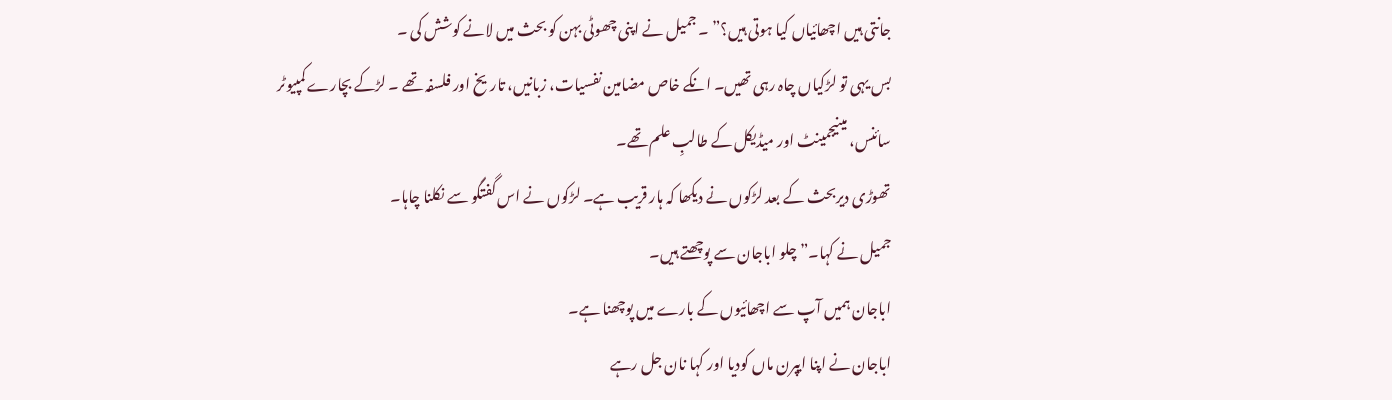جانتی ہیں اچھائیاں کیا ہوتی ہیں؟” ۔ جمیل نے اپنی چھوٹی بہن کو بحث میں لانے کوشش کی ۔
بس یہی تو لڑکیاں چاہ رہی تھیں۔ انکے خاص مضامین نفسیات، زبانیں، تاریخ اور فلسفہ تھے ۔ لڑکے بچارے کمپیوٹر سائنس، مینیجمینٹ اور میڈیکل کے طالبِ علم تھے۔
تھوڑی دیربحث کے بعد لڑکوں نے دیکھا کہ ہار قریب ہے۔ لڑکوں نے اس گفتگو سے نکلنا چاہا۔
جمیل نے کہا۔” چلو اباجان سے پوچھتے ہیں۔
اباجان ہمیں آپ سے اچھائیوں کے بارے میں پوچھنا ہے۔
اباجان نے اپنا ایپرن ماں کودیا اور کہا نان جل رہے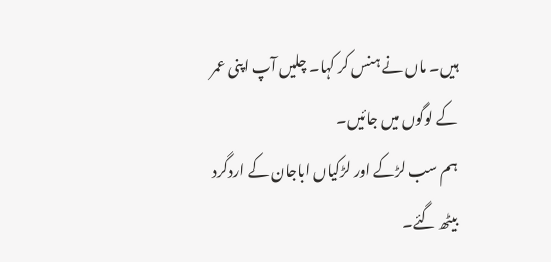ہیں۔ ماں نے ہنس کر کہا۔ چلیں آپ اپنی عمر کے لوگوں میں جائیں۔
ہم سب لڑکے اور لڑکیاں اباجان کے اردگرد بیٹھ گئے۔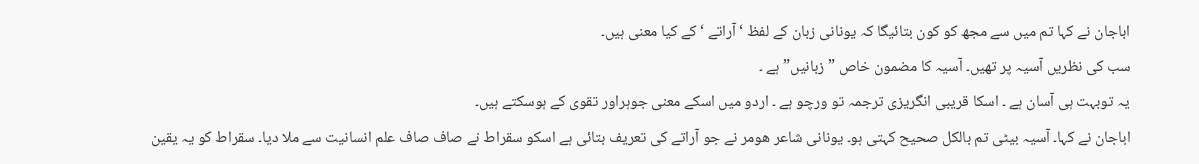اباجان نے کہا تم میں سے مجھ کو کون بتائیگا کہ یونانی زبان کے لفظ ‘ آراتے ‘ کے کیا معنی ہیں۔
سب کی نظریں آسیہ پر تھیں۔ آسیہ کا مضمون خاص ” زبانیں” ہے ۔
یہ توبہت ہی آسان ہے ۔ اسکا قریبی انگریزی ترجمہ تو ورچو ہے ۔ اردو میں اسکے معنی جوہراور تقوی کے ہوسکتے ہیں۔
اباجان نے کہا۔ آسیہ بیٹی تم بالکل صحیح کہتی ہو۔ یونانی شاعر ھومر نے جو آراتے کی تعریف بتائی ہے اسکو سقراط نے صاف صاف علم انسانیت سے ملا دیا۔ سقراط کو یہ یقین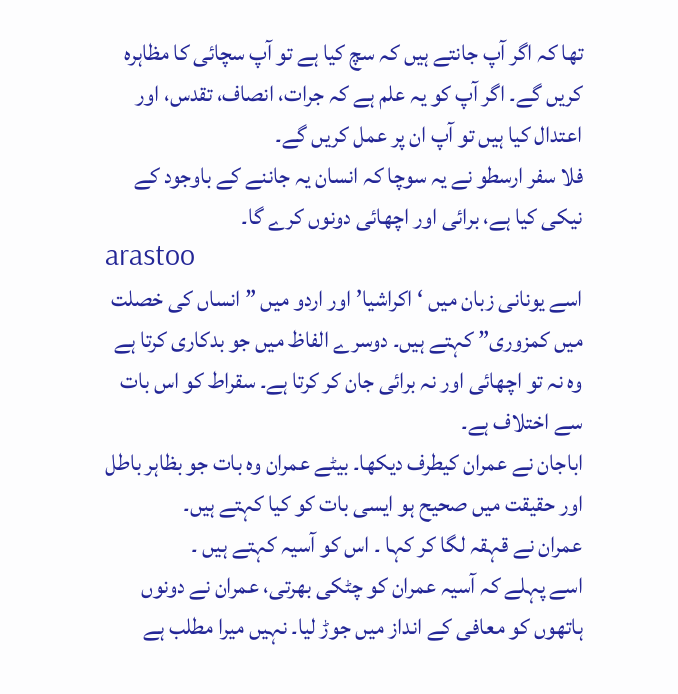تھا کہ اگر آپ جانتے ہیں کہ سچ کیا ہے تو آپ سچائی کا مظاہرہ کریں گے۔ اگر آپ کو یہ علم ہے کہ جرات، انصاف، تقدس، اور اعتدال کیا ہیں تو آپ ان پر عمل کریں گے۔
فلا سفر ارسطو نے یہ سوچا کہ انسان یہ جاننے کے باوجود کے نیکی کیا ہے، برائی اور اچھائی دونوں کرے گا۔
arastoo
اسے یونانی زبان میں ‘ اکراشیا’ اور اردو میں ” انساں کی خصلت میں کمزوری” کہتے ہیں۔ دوسرے الفاظ میں جو بدکاری کرتا ہے وہ نہ تو اچھائی اور نہ برائی جان کر کرتا ہے۔ سقراط کو اس بات سے اختلاف ہے۔
اباجان نے عمران کیطرف دیکھا۔ بیٹے عمران وہ بات جو بظاہر باطل اور حقیقت میں صحیح ہو ایسی بات کو کیا کہتے ہیں۔
عمران نے قہقہ لگا کر کہا ۔ اس کو آسیہ کہتے ہیں ۔
اسے پہلے کہ آسیہ عمران کو چٹکی بھرتی، عمران نے دونوں ہاتھوں کو معافی کے انداز میں جوڑ لیا۔ نہیں میرا مطلب ہے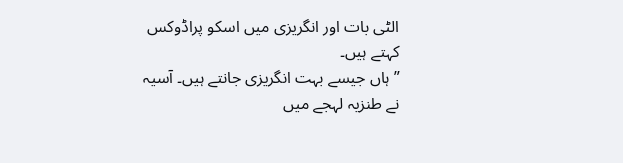الٹی بات اور انگریزی میں اسکو پراڈوکس کہتے ہیں۔
” ہاں جیسے بہت انگریزی جانتے ہیں۔ آسیہ نے طنزیہ لہجے میں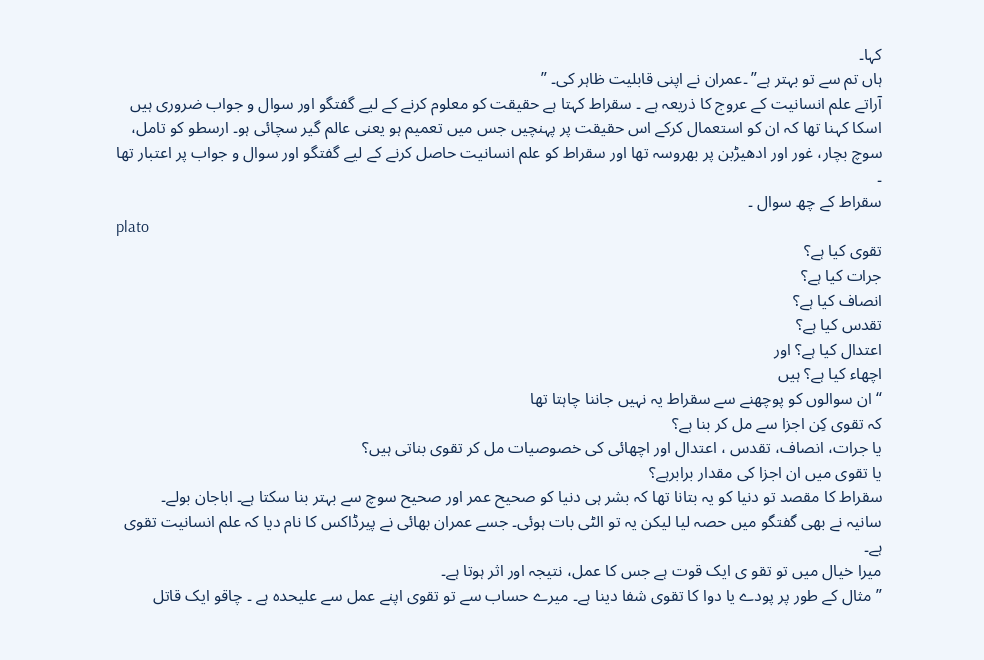کہا۔
ہاں تم سے تو بہتر ہے” ۔عمران نے اپنی قابلیت ظاہر کی۔ ”
آراتے علم انسانیت کے عروج کا ذریعہ ہے ۔ سقراط کہتا ہے حقیقت کو معلوم کرنے کے لیے گفتگو اور سوال و جواب ضروری ہیں اسکا کہنا تھا کہ ان کو استعمال کرکے اس حقیقت پر پہنچیں جس میں تعمیم ہو یعنی عالم گیر سچائی ہو۔ ارسطو کو تامل، سوچ بچار، غور اور ادھیڑبن پر بھروسہ تھا اور سقراط کو علم انسانیت حاصل کرنے کے لیے گفتگو اور سوال و جواب پر اعتبار تھا ۔
سقراط کے چھ سوال ۔
plato
تقوی کیا ہے؟
جرات کیا ہے؟
انصاف کیا ہے؟
تقدس کیا ہے؟
اعتدال کیا ہے؟ اور
اچھاء کیا ہے؟ ہیں
“ان سوالوں کو پوچھنے سے سقراط یہ نہیں جاننا چاہتا تھا
کہ تقوی کِن اجزا سے مل کر بنا ہے؟
یا جرات، انصاف، تقدس ، اعتدال اور اچھائی کی خصوصیات مل کر تقوی بناتی ہیں؟
یا تقوی میں ان اجزا کی مقدار برابرہے؟
سقراط کا مقصد تو دنیا کو یہ بتانا تھا کہ بشر ہی دنیا کو صحیح عمر اور صحیح سوچ سے بہتر بنا سکتا ہے۔ اباجان بولے۔
سانیہ نے بھی گفتگو میں حصہ لیا لیکن یہ تو الٹی بات ہوئی۔ جسے عمران بھائی نے پیرڈاکس کا نام دیا کہ علم انسانیت تقوی ہے۔
میرا خیال میں تو تقو ی ایک قوت ہے جس کا عمل، نتیجہ اور اثر ہوتا ہے۔
” مثال کے طور پر پودے یا دوا کا تقوی شفا دینا ہے۔ میرے حساب سے تو تقوی اپنے عمل سے علیحدہ ہے ۔ چاقو ایک قاتل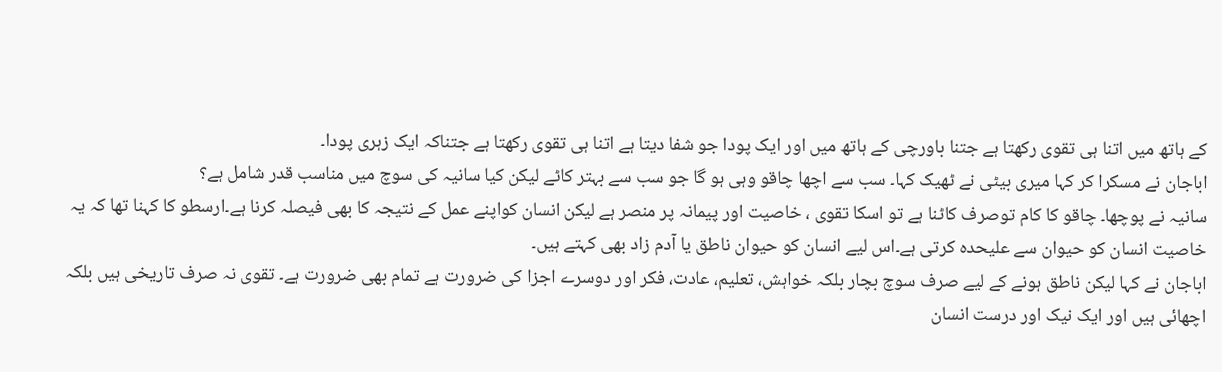کے ہاتھ میں اتنا ہی تقوی رکھتا ہے جتنا باورچی کے ہاتھ میں اور ایک پودا جو شفا دیتا ہے اتنا ہی تقوی رکھتا ہے جتناکہ ایک زہری پودا۔
اباجان نے مسکرا کر کہا میری بیٹی نے ٹھیک کہا۔ سب سے اچھا چاقو وہی ہو گا جو سب سے بہتر کاٹے لیکن کیا سانیہ کی سوچ میں مناسب قدر شامل ہے؟
سانیہ نے پوچھا۔ چاقو کا کام توصرف کاٹنا ہے تو اسکا تقوی ، خاصیت اور پیمانہ پر منصر ہے لیکن انسان کواپنے عمل کے نتیجہ کا بھی فیصلہ کرنا ہے۔ارسطو کا کہنا تھا کہ یہ خاصیت انسان کو حیوان سے علیحدہ کرتی ہے۔اس لیے انسان کو حیوان ناطق یا آدم زاد بھی کہتے ہیں۔
اباجان نے کہا لیکن ناطق ہونے کے لیے صرف سوچ بچار بلکہ خواہش، تعلیم، عادت، فکر اور دوسرے اجزا کی ضرورت ہے تمام بھی ضرورت ہے۔ تقوی نہ صرف تاریخی ہیں بلکہ اچھائی ہیں اور ایک نیک اور درست انسان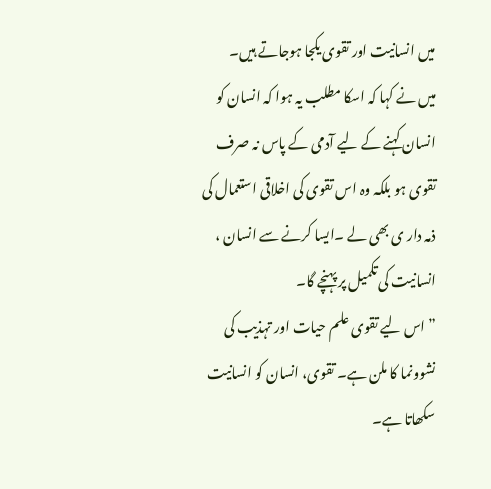میں انسانیت اور تقوی یکجا ہوجاتے ہیں۔
میں نے کہا کہ اسکا مطلب یہ ہوا کہ انسان کو انسان کہنے کے لیے آدمی کے پاس نہ صرف تقوی ہو بلکہ وہ اس تقوی کی اخلاقی استعمال کی ذمہ دار ی بھی لے ۔ایسا کرنے سے انسان ، انسانیت کی تکمیل پر پہنچے گا۔
” اس لیے تقوی علم حیات اور تہذیب کی نشوونما کا ملن ہے۔ تقوی، انسان کو انسانیت سکھاتا ہے۔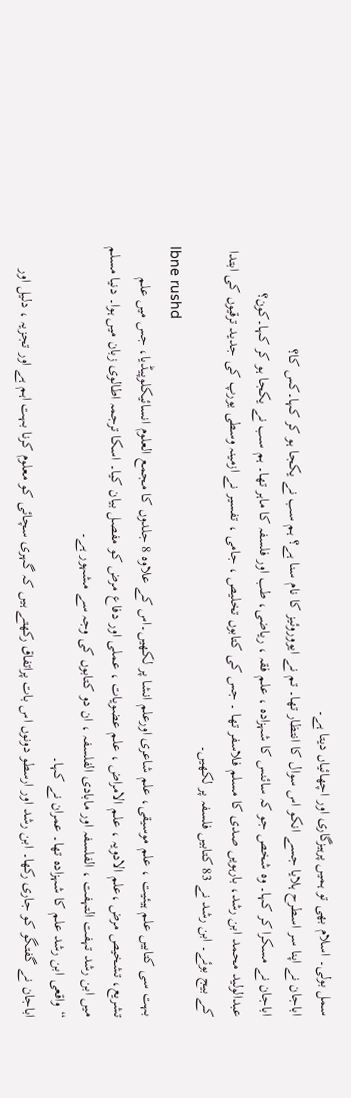سمل بولی۔ اسلام بھی تو ہمیں پرہیزگاری اور اچھائیاں دیتا ہے۔
اباجان نے اپنا سر اسطرح ہلایا جسے انکو اس سوال کا انتظار تھا۔ تم نے ایووروئیز کا نام سنا ہے؟ ہم سب نے یکجا ہو کر کہا۔کس کا؟
اباجان نے مسکرا کر کہا۔ وہ شخص جو کہ سائنس کا شہزادہ ، علم فقہ ، ریاضی، طب اور فلسفہ کا ماہر تھا۔ ہم سب نے یکجا ہو کر کہا۔کون؟
عبدالولید محمد ابن رشد، بارہویں صدی کا مسلم فلاسفر تھا ۔ جس کی کتابوں تخلیص ، جامی ، تفسیر نے ازمینہ وسطی یورپ کی جدید ترقیوں کی ابتدا کے بیج بوئے۔ ابن رشد نے 83 کتابیں فلسفہ پر لکھیں۔
Ibne rushd
بہت سی کتابیں علم ہیئیت ، علم موسیقی، علم شاعری اورعلم انشا پر لکھیں۔اس کے علاوہ 8 جلدوں کا مجمع العلوم انسائیکلوپیڈیا، جس میں علم تشریع، تشخیص مرض ،علم الادویہ ، علم الامراض ، علم عضویات ، عملی اور دفاع مرض کو مفصل بیان کیا۔ اسکا ترجمہ اطالوی زبان میں ہوا۔ دنیا مسلم میں ابن رشد تہفت التہفت ، الفلسفہ اور مابادی الفلسفہ ، ان دو کتابوں کی وجہ سے مشہور ہے۔
“واقعی ابن رشد علم کا شہزادہ تھا۔ عمران نے کہا۔
اباجان نے گفتگو کو جاری رکھا۔ ابن رشد اور ارسطو دونوں اس بات پراتفاق رکھتے ہیں کہ گہری سچائی کو معلوم کرنا بہت اہم ہے اور تجزیہ ، دلیل اور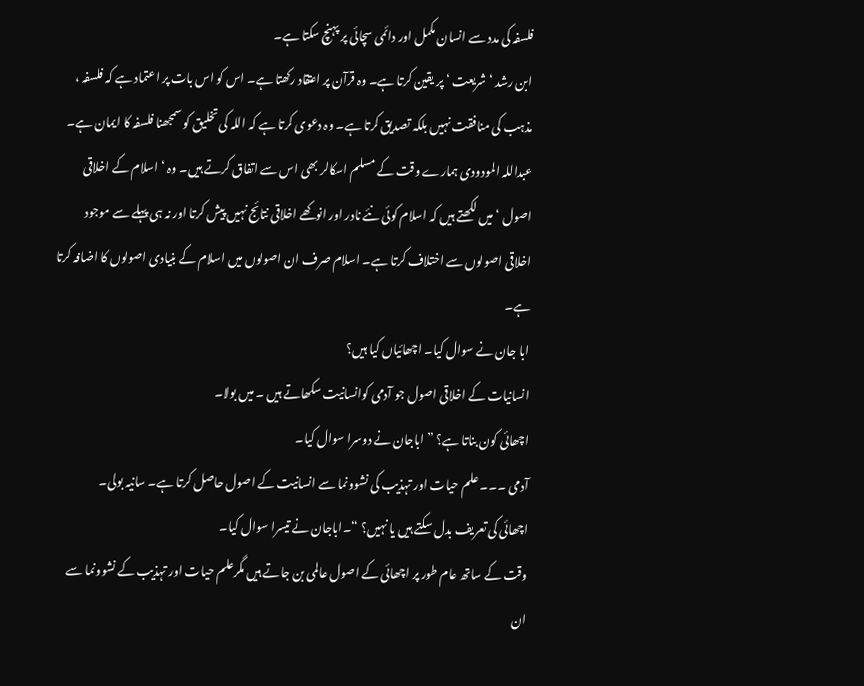فلسفہ کی مدد سے انسان مکمل اور دائمی سچائی پر پہنچ سکتا ہے۔
ابن رشد ‘ شریعت ‘ پر یقین کرتا ہے۔ وہ قرآن پر اعتقاد رکھتا ہے۔ اس کو اس بات پر اعتماد ہے کہ فلسفہ ، مذہب کی منافقت نہیں بلکہ تصدیق کرتا ہے۔ وہ دعوی کرتا ہے کہ اللہ کی تخلیق کو سمجھنا فلسفہ کا ایمان ہے۔
عبداللہ المودودی ہمارے وقت کے مسلم اسکالر بھی اس سے اتفاق کرتے ہیں۔ وہ ‘ اسلام کے اخلاقی اصول ‘ میں لکھتے ہیں کہ اسلام کوئی نئے نادر اور انوکھے اخلاقی نتائج نہیں پیش کرتا اور نہ ہی پہلے سے موجود اخلاقی اصولوں سے اختلاف کرتا ہے۔ اسلام صرف ان اصولوں میں اسلام کے بنیادی اصولوں کا اضافہ کرتا ہے۔
ابا جان نے سوال کیا۔ اچھائیاں کیا ہیں؟
انسانیات کے اخلاقی اصول جو آدمی کوانسانیت سکھاتے ہیں ۔ میں بولا۔
اچھائی کون بناتا ہے؟ ” اباجان نے دوسرا سوال کیا۔
آدمی ۔۔۔ علم حیات اور تہذیب کی نشوونما سے انسانیت کے اصول حاصل کرتا ہے۔ سانیہ بولی۔
اچھائی کی تعریف بدل سکتے ہیں یا نہیں؟ “۔اباجان نے تیسرا سوال کیا۔
وقت کے ساتھ عام طور پر اچھائی کے اصول عالمی بن جاتے ہیں مگرعلم حیات اور تہذیب کے نشوونما سے ان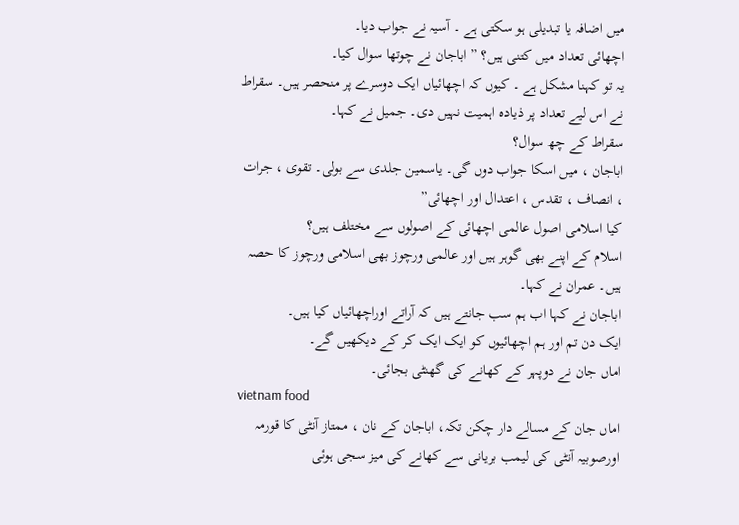میں اضافہ یا تبدیلی ہو سکتی ہے ۔ آسیہ نے جواب دیا۔
اچھائی تعداد میں کتنی ہیں؟ ” اباجان نے چوتھا سوال کیا۔
یہ تو کہنا مشکل ہے ۔ کیوں کہ اچھائیاں ایک دوسرے پر منحصر ہیں۔ سقراط نے اس لیے تعداد پر ذیادہ اہمیت نہیں دی۔ جمیل نے کہا۔
سقراط کے چھ سوال؟
اباجان ، میں اسکا جواب دوں گی۔ یاسمین جلدی سے بولی۔ تقوی ، جرات ، انصاف ، تقدس ، اعتدال اور اچھائی”
کیا اسلامی اصول عالمی اچھائی کے اصولوں سے مختلف ہیں؟
اسلام کے اپنے بھی گوہر ہیں اور عالمی ورچوز بھی اسلامی ورچوز کا حصہ ہیں۔ عمران نے کہا۔
اباجان نے کہا اب ہم سب جانتے ہیں کہ آراتے اوراچھائیاں کیا ہیں۔
ایک دن تم اور ہم اچھائیوں کو ایک ایک کر کے دیکھیں گے۔
اماں جان نے دوپہر کے کھانے کی گھنٹی بجائی۔
vietnam food
اماں جان کے مسالے دار چکن تکہ، اباجان کے نان ، ممتاز آنٹی کا قورمہ اورصوبیہ آنٹی کی لیمب بریانی سے کھانے کی میز سجی ہوئی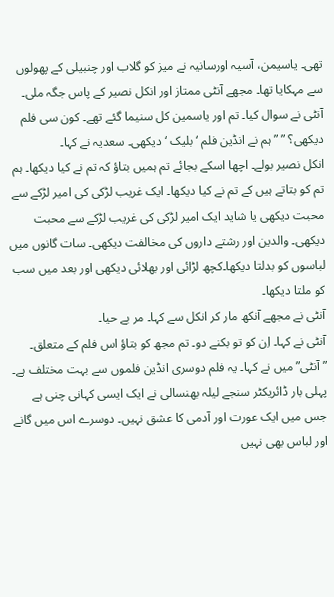تھی۔ یاسیمن، آسیہ اورسانیہ نے میز کو گلاب اور چنبیلی کے پھولوں سے مہکایا تھا۔ مجھے آنٹی ممتاز اور انکل نصیر کے پاس جگہ ملی۔
آنٹی نے سوال کیا۔ تم اور یاسمین کل سنیما گئے تھے۔ کون سی فلم دیکھی؟ ” ” ہم نے انڈین فلم ‘ بلیک ‘ دیکھی۔ سعدیہ نے کہا۔
انکل نصیر بولے۔ اچھا اسکے بجائے تم ہمیں بتاؤ کہ تم نے کیا دیکھا۔ ہم تم کو بتاتے ہیں کے تم نے کیا دیکھا۔ ایک غریب لڑکی کی امیر لڑکے سے محبت دیکھی یا شاید ایک امیر لڑکی کی غریب لڑکے سے محبت دیکھی۔ والدین اور رشتے داروں کی مخالفت دیکھی۔ سات گانوں میں لباسوں کو بدلتا دیکھا۔کچھ لڑائی اور بھلائی دیکھی اور بعد میں سب کو ملتا دیکھا۔
آنٹی نے مجھے آنکھ مار کر انکل سے کہا۔ مر بے حیا۔
آنٹی نے کہا۔ اِن کو تو بکنے دو۔ تم مجھ کو بتاؤ اس فلم کے متعلق۔
” آنٹی” میں نے کہا۔ یہ فلم دوسری انڈین فلموں سے بہت مختلف ہے۔ پہلی بار ڈائریکٹر سنجے لیلہ بھنسالی نے ایک ایسی کہانی چنی ہے جس میں ایک عورت اور آدمی کا عشق نہیں۔ دوسرے اس میں گانے اور لباس بھی نہیں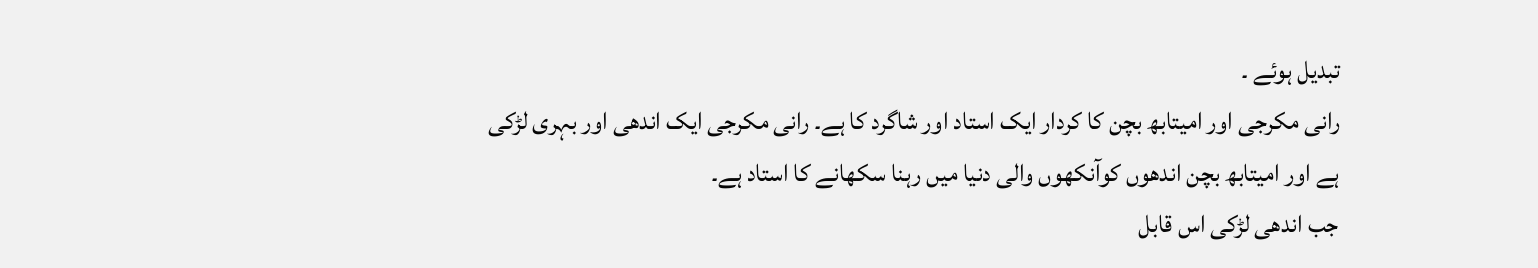تبدیل ہوئے ۔
رانی مکرجی اور امیتابھ بچن کا کردار ایک استاد اور شاگرد کا ہے۔ رانی مکرجی ایک اندھی اور بہری لڑکی ہے اور امیتابھ بچن اندھوں کوآنکھوں والی دنیا میں رہنا سکھانے کا استاد ہے۔
جب اندھی لڑکی اس قابل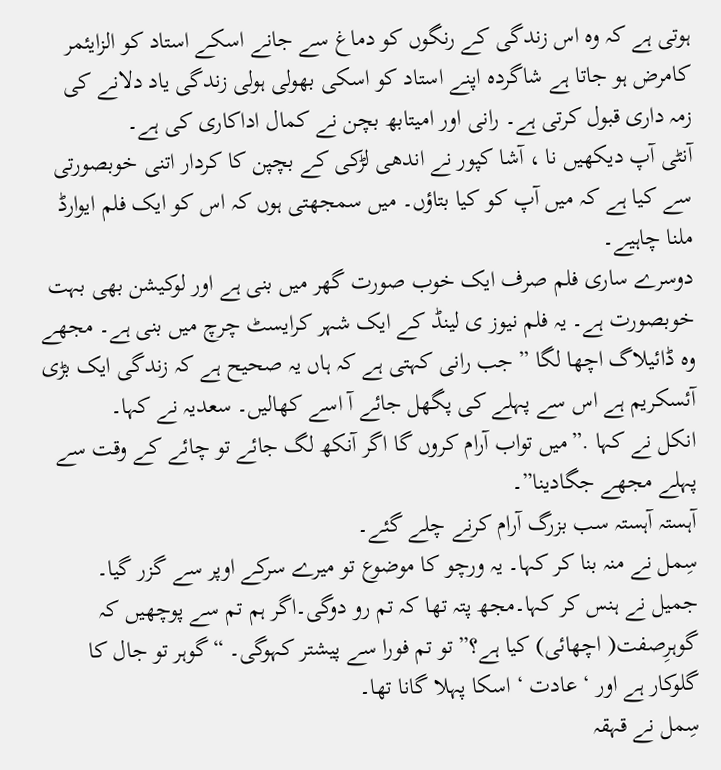ہوتی ہے کہ وہ اس زندگی کے رنگوں کو دماغ سے جانے اسکے استاد کو الزایئمر کامرض ہو جاتا ہے شاگردہ اپنے استاد کو اسکی بھولی ہولی زندگی یاد دلانے کی زمہ داری قبول کرتی ہے۔ رانی اور امیتابھ بچن نے کمال اداکاری کی ہے۔
آنٹی آپ دیکھیں نا ، آشا کپور نے اندھی لڑکی کے بچپن کا کردار اتنی خوبصورتی سے کیا ہے کہ میں آپ کو کیا بتاؤں۔ میں سمجھتی ہوں کہ اس کو ایک فلم ایوارڈ ملنا چاہیے۔
دوسرے ساری فلم صرف ایک خوب صورت گھر میں بنی ہے اور لوکیشن بھی بہت خوبصورت ہے۔ یہ فلم نیوز ی لینڈ کے ایک شہر کرایسٹ چرچ میں بنی ہے۔ مجھے وہ ڈائیلاگ اچھا لگا ” جب رانی کہتی ہے کہ ہاں یہ صحیح ہے کہ زندگی ایک بڑی آئسکریم ہے اس سے پہلے کی پگھل جائے آ اسے کھالیں۔ سعدیہ نے کہا۔
انکل نے کہا .”میں تواب آرام کروں گا اگر آنکھ لگ جائے تو چائے کے وقت سے پہلے مجھے جگادینا”۔
آہستہ آہستہ سب بزرگ آرام کرنے چلے گئے۔
سِمل نے منہ بنا کر کہا۔ یہ ورچو کا موضوع تو میرے سرکے اوپر سے گزر گیا۔
جمیل نے ہنس کر کہا۔مجھ پتہ تھا کہ تم رو دوگی۔اگر ہم تم سے پوچھیں کہ گوہرِصفت( اچھائی) کیا ہے؟” تو تم فورا سے پیشتر کہوگی۔ “گوہر تو جال کا گلوکار ہے اور ‘ عادت ‘ اسکا پہلا گانا تھا۔
سِمل نے قہقہ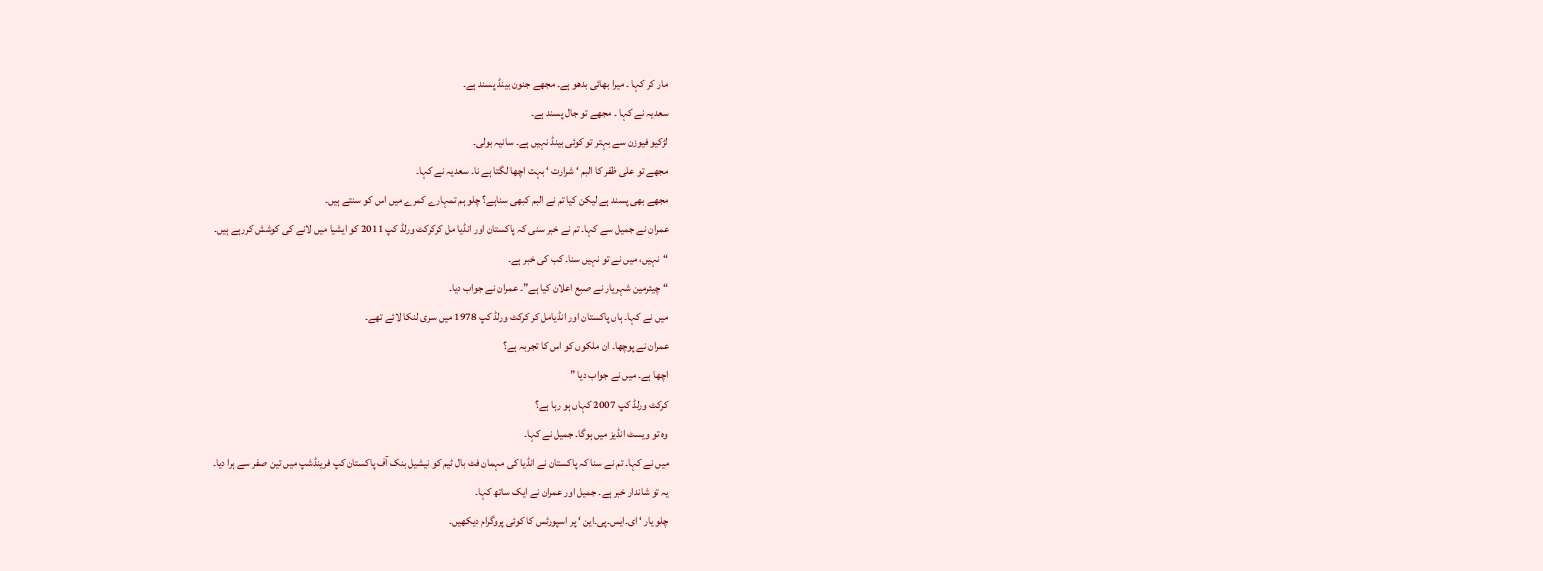مار کر کہا ۔ میرا بھائی بدھو ہے۔ مجھے جنون بینڈ پسند ہے۔
سعدیہ نے کہا ۔ مجھے تو جال پسند ہے۔
لڑکیو فیوزن سے بہتر تو کوئی بینڈ نہیں ہے۔ سانیہ بولی۔
مجھے تو علی ظفر کا البم ‘ شرارت ‘ بہت اچھا لگتا ہے نا۔ سعدیہ نے کہا۔
مجھے بھی پسند ہے لیکن کیا تم نے البم کبھی سناہے؟ چلو ہم تمہارے کمرے میں اس کو سنتے ہیں۔
عمران نے جمیل سے کہا۔ تم نے خبر سنی کہ پاکستان اور انڈیا مل کرکرکٹ ورلڈ کپ 2011 کو ایشیا میں لانے کی کوشش کررہے ہیں۔
“نہیں، میں نے تو نہیں سنا۔ کب کی خبر ہے۔
“چیئرمین شہریار نے صبع اعلان کیا ہے”۔ عمران نے جواب دیا۔
میں نے کہا۔ ہاں پاکستان اور انڈیامل کر کرکٹ ورلڈ کپ 1978 میں سری لنکا لائے تھے۔
عمران نے پوچھا۔ ان ملکوں کو اس کا تجربہ ہے؟
اچھا ہے۔ میں نے جواب دیا ”
کرکٹ ورلڈ کپ 2007 کہاں ہو رہا ہے؟
وہ تو ویسٹ انڈیز میں ہوگا۔ جمیل نے کہا۔
میں نے کہا۔ تم نے سنا کہ پاکستان نے انڈیا کی مہمان فٹ بال ٹیم کو نیشیل بنک آف پاکستان کپ فرینڈشپ میں تین صفر سے ہرا دیا۔
یہ تو شاندار خبر ہے۔ جمیل اور عمران نے ایک ساتھ کہا۔
چلو یار ‘ ای۔ایس۔پی۔این ‘ پر اسپورٹس کا کوئی پروگرام دیکھیں۔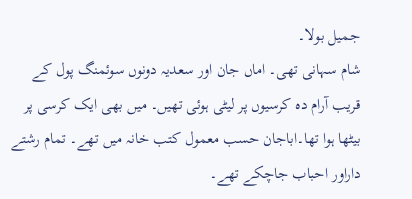جمیل بولا۔
شام سہانی تھی۔ اماں جان اور سعدیہ دونوں سوئمنگ پول کے قریب آرام دہ کرسیوں پر لیٹی ہوئی تھیں۔ میں بھی ایک کرسی پر بیٹھا ہوا تھا۔اباجان حسب معمول کتب خانہ میں تھے۔ تمام رشتے داراور احباب جاچکے تھے۔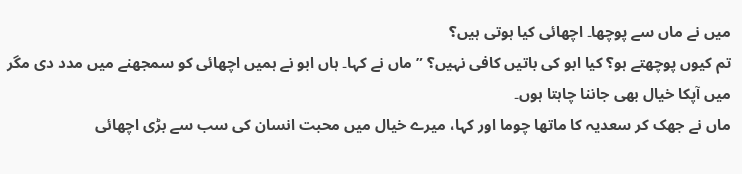میں نے ماں سے پوچھا۔ اچھائی کیا ہوتی ہیں؟
تم کیوں پوچھتے ہو؟ کیا ابو کی باتیں کافی نہیں؟ ” ماں نے کہا۔ ہاں ابو نے ہمیں اچھائی کو سمجھنے میں مدد دی مگر میں آپکا خیال بھی جاننا چاہتا ہوں۔
ماں نے جھک کر سعدیہ کا ماتھا چوما اور کہا، میرے خیال میں محبت انسان کی سب سے بڑی اچھائی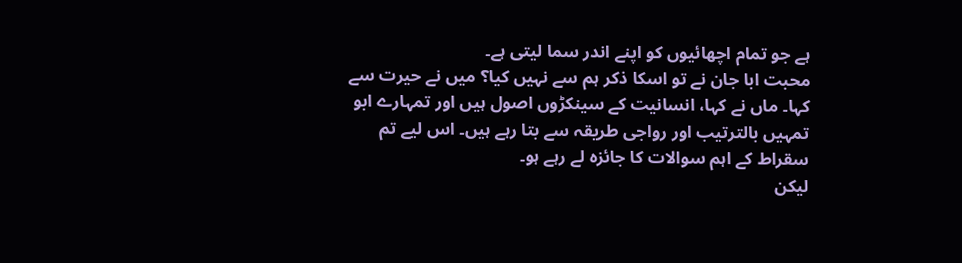ہے جو تمام اچھائیوں کو اپنے اندر سما لیتی ہے۔
محبت ابا جان نے تو اسکا ذکر ہم سے نہیں کیا؟ میں نے حیرت سے کہا۔ ماں نے کہا، انسانیت کے سینکڑوں اصول ہیں اور تمہارے ابو تمہیں بالترتیب اور رواجی طریقہ سے بتا رہے ہیں۔ اس لیے تم سقراط کے اہم سوالات کا جائزہ لے رہے ہو۔
لیکن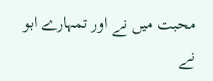محبت میں نے اور تمہارے ابو نے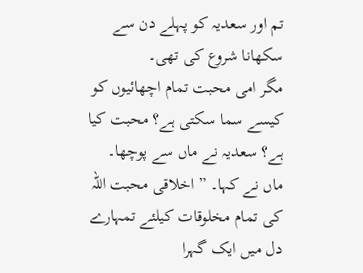تم اور سعدیہ کو پہلے دن سے سکھانا شروع کی تھی۔
مگر امی محبت تمام اچھائیوں کو کیسے سما سکتی ہے؟ محبت کیا ہے؟ سعدیہ نے ماں سے پوچھا۔
ماں نے کہا۔ ” اخلاقی محبت اللہ کی تمام مخلوقات کیلئے تمہارے دل میں ایک گہرا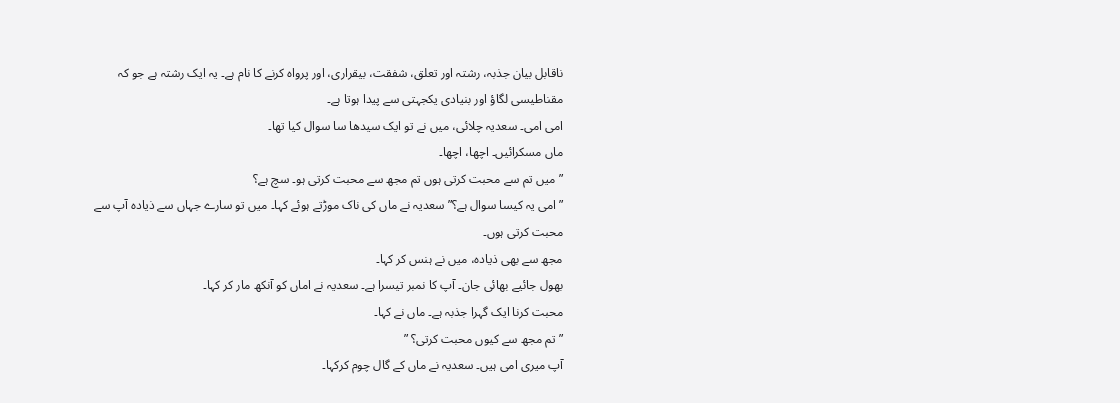ناقابل بیان جذبہ، رشتہ اور تعلق، شفقت، بیقراری، اور پرواہ کرنے کا نام ہے۔ یہ ایک رشتہ ہے جو کہ مقناطیسی لگاؤ اور بنیادی یکجہتی سے پیدا ہوتا ہے۔
امی امی۔ سعدیہ چلائی، میں نے تو ایک سیدھا سا سوال کیا تھا۔
ماں مسکرائیں۔ اچھا، اچھا۔
” میں تم سے محبت کرتی ہوں تم مجھ سے محبت کرتی ہو۔ سچ ہے؟
” امی یہ کیسا سوال ہے؟” سعدیہ نے ماں کی ناک موڑتے ہوئے کہا۔ میں تو سارے جہاں سے ذیادہ آپ سے محبت کرتی ہوں۔
مجھ سے بھی ذیادہ، میں نے ہنس کر کہا۔
بھول جائیے بھائی جان۔ آپ کا نمبر تیسرا ہے۔ سعدیہ نے اماں کو آنکھ مار کر کہا۔
محبت کرنا ایک گہرا جذبہ ہے۔ ماں نے کہا۔
” تم مجھ سے کیوں محبت کرتی؟ ”
آپ میری امی ہیں۔ سعدیہ نے ماں کے گال چوم کرکہا۔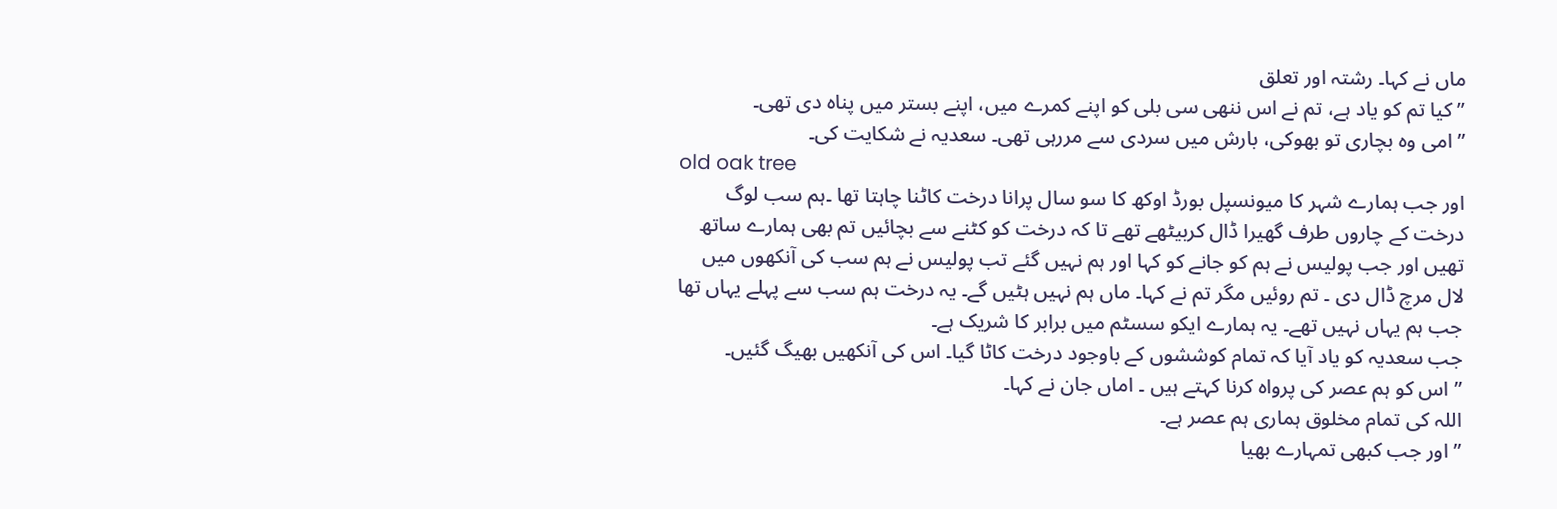ماں نے کہا۔ رشتہ اور تعلق
” کیا تم کو یاد ہے، تم نے اس ننھی سی بلی کو اپنے کمرے میں، اپنے بستر میں پناہ دی تھی۔
” امی وہ بچاری تو بھوکی، بارش میں سردی سے مررہی تھی۔ سعدیہ نے شکایت کی۔
old oak tree
اور جب ہمارے شہر کا میونسپل بورڈ اوکھ کا سو سال پرانا درخت کاٹنا چاہتا تھا ۔ہم سب لوگ درخت کے چاروں طرف گھیرا ڈال کربیٹھے تھے تا کہ درخت کو کٹنے سے بچائیں تم بھی ہمارے ساتھ تھیں اور جب پولیس نے ہم کو جانے کو کہا اور ہم نہیں گئے تب پولیس نے ہم سب کی آنکھوں میں لال مرچ ڈال دی ۔ تم روئیں مگر تم نے کہا۔ ماں ہم نہیں ہٹیں گے۔ یہ درخت ہم سب سے پہلے یہاں تھا جب ہم یہاں نہیں تھے۔ یہ ہمارے ایکو سسٹم میں برابر کا شریک ہے۔
جب سعدیہ کو یاد آیا کہ تمام کوششوں کے باوجود درخت کاٹا گیا۔ اس کی آنکھیں بھیگ گئیں۔
” اس کو ہم عصر کی پرواہ کرنا کہتے ہیں ۔ اماں جان نے کہا۔
اللہ کی تمام مخلوق ہماری ہم عصر ہے۔
” اور جب کبھی تمہارے بھیا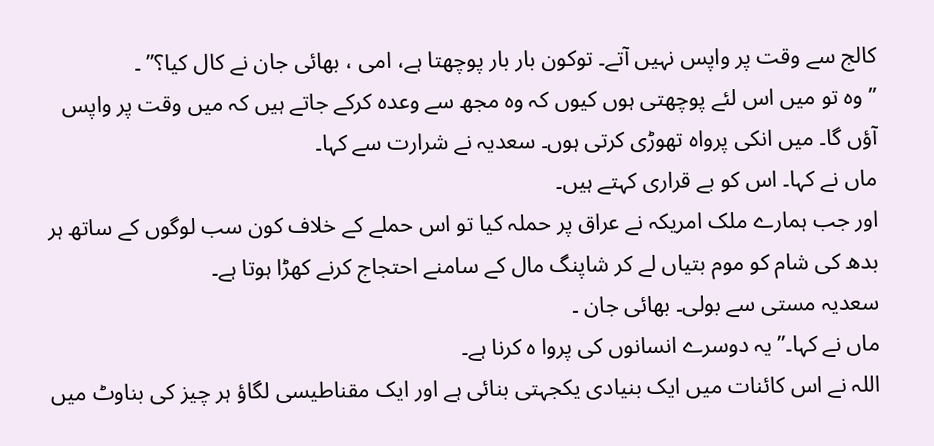کالج سے وقت پر واپس نہیں آتے۔ توکون بار بار پوچھتا ہے، امی ، بھائی جان نے کال کیا؟” ۔
” وہ تو میں اس لئے پوچھتی ہوں کیوں کہ وہ مجھ سے وعدہ کرکے جاتے ہیں کہ میں وقت پر واپس آؤں گا۔ میں انکی پرواہ تھوڑی کرتی ہوں۔ سعدیہ نے شرارت سے کہا۔
ماں نے کہا۔ اس کو بے قراری کہتے ہیں۔
اور جب ہمارے ملک امریکہ نے عراق پر حملہ کیا تو اس حملے کے خلاف کون سب لوگوں کے ساتھ ہر بدھ کی شام کو موم بتیاں لے کر شاپنگ مال کے سامنے احتجاج کرنے کھڑا ہوتا ہے۔
سعدیہ مستی سے بولی۔ بھائی جان ۔
ماں نے کہا۔” یہ دوسرے انسانوں کی پروا ہ کرنا ہے۔
اللہ نے اس کائنات میں ایک بنیادی یکجہتی بنائی ہے اور ایک مقناطیسی لگاؤ ہر چیز کی بناوٹ میں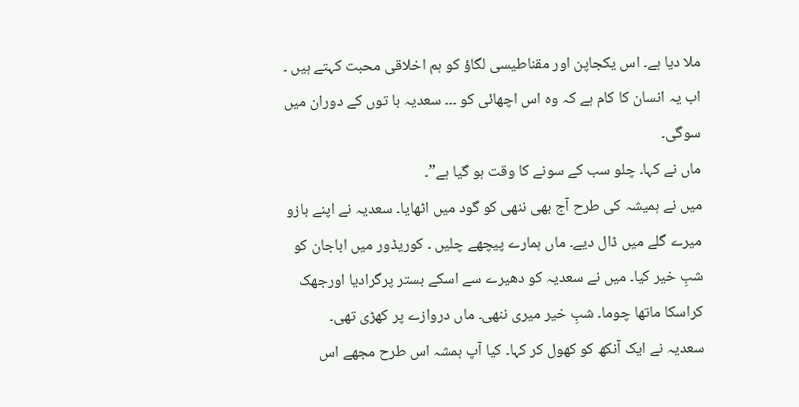ملا دیا ہے۔ اس یکجاپن اور مقناطیسی لگاؤ کو ہم اخلاقی محبت کہتے ہیں ۔ اب یہ انسان کا کام ہے کہ وہ اس اچھائی کو ۔۔۔ سعدیہ با توں کے دوران میں سوگی۔
ماں نے کہا۔ چلو سب کے سونے کا وقت ہو گیا ہے”۔
میں نے ہمیشہ کی طرح آج بھی ننھی کو گود میں اٹھایا۔ سعدیہ نے اپنے بازو میرے گلے میں ڈال دیے۔ ماں ہمارے پیچھے چلیں ۔ کوریڈور میں اباجان کو شبِ خیر کیا۔ میں نے سعدیہ کو دھیرے سے اسکے بستر پرگرادیا اورجھک کراسکا ماتھا چوما۔ شبِ خیر میری ننھی۔ ماں دروازے پر کھڑی تھی۔
سعدیہ نے ایک آنکھ کو کھول کر کہا۔ کیا آپ ہمشہ اس طرح مجھے اس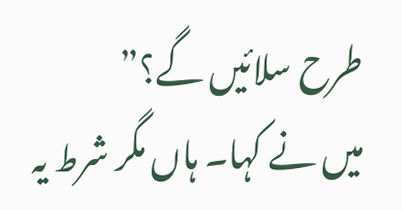طرح سلائیں گے؟”
میں نے کہا۔ ہاں مگر شرط یہ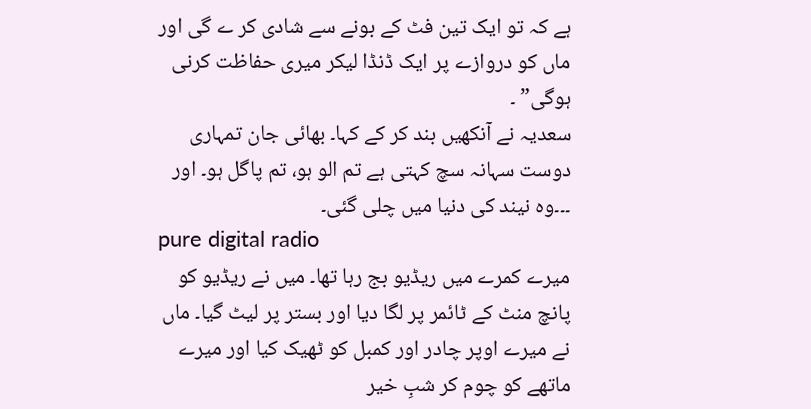ہے کہ تو ایک تین فٹ کے بونے سے شادی کر ے گی اور ماں کو دروازے پر ایک ڈنڈا لیکر میری حفاظت کرنی ہوگی” ۔
سعدیہ نے آنکھیں بند کر کے کہا۔ بھائی جان تمہاری دوست سہانہ سچ کہتی ہے تم الو ہو، تم پاگل ہو۔ اور ۔۔۔وہ نیند کی دنیا میں چلی گئی۔
pure digital radio
میرے کمرے میں ریڈیو بج رہا تھا۔ میں نے ریڈیو کو پانچ منٹ کے ٹائمر پر لگا دیا اور بستر پر لیٹ گیا۔ ماں نے میرے اوپر چادر اور کمبل کو ٹھیک کیا اور میرے ماتھے کو چوم کر شبِ خیر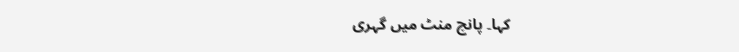کہا۔ پانچ منٹ میں گہری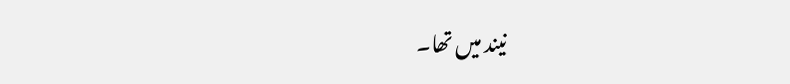نیند میں تھا۔